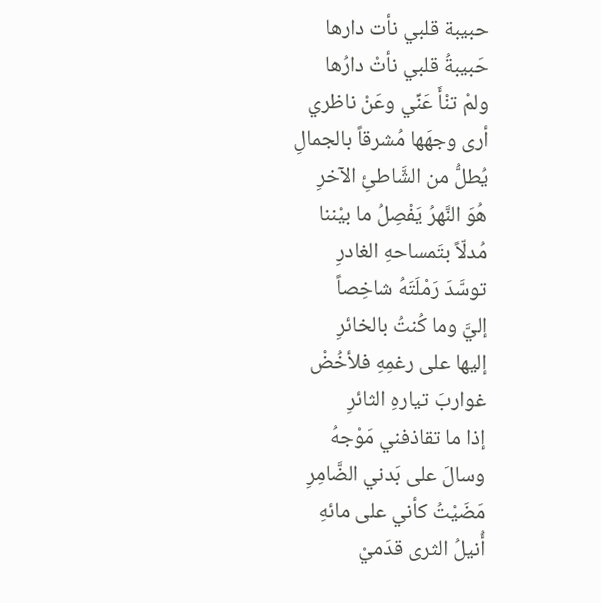حبيبة قلبي نأت دارها
حَبيبةُ قلبي نأتْ دارُها
ولمْ تنْأَ عَنِّي وعَنْ ناظري
أرى وجهَها مُشرقاً بالجمالِ
يُطلُّ من الشَّاطئِ الآخرِ
هُوَ النَّهرُ يَفْصِلُ ما بيْننا
مُدلّاً بتَمساحهِ الغادرِ
توسَّدَ رَمْلَتَهُ شاخِصاً
إليَّ وما كُنتُ بالخائرِ
إليها على رغمِهِ فلأخُضْ
غواربَ تيارهِ الثائرِ
إذا ما تقاذفني مَوْجهُ
وسالَ على بَدني الضَّامِرِ
مَضَيْتُ كأني على مائهِ
أُنيلُ الثرى قدَميْ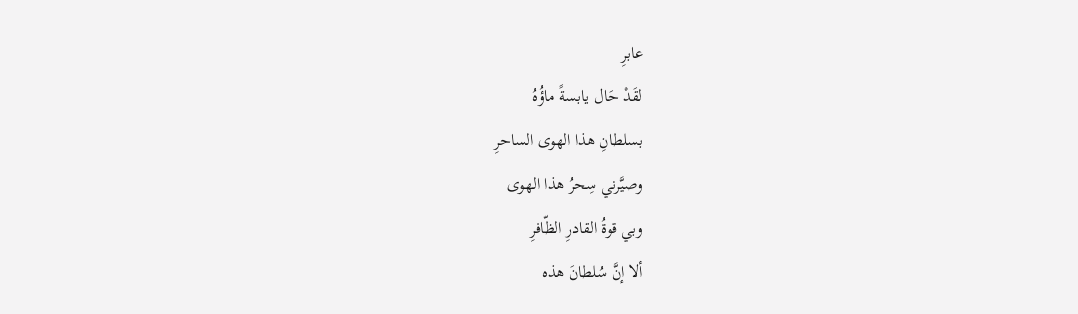عابرِ
لقَدْ حَال يابسةً ماؤُهُ
بسلطانِ هذا الهوى الساحرِ
وصيَّرني سِحرُ هذا الهوى
وبي قوةُ القادرِ الظّافرِ
ألا إنَّ سُلطانَ هذه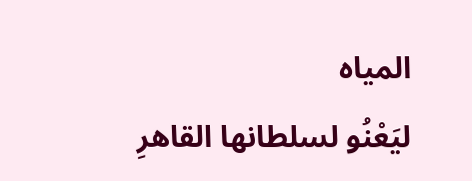المياه
ليَعْنُو لسلطانها القاهرِ